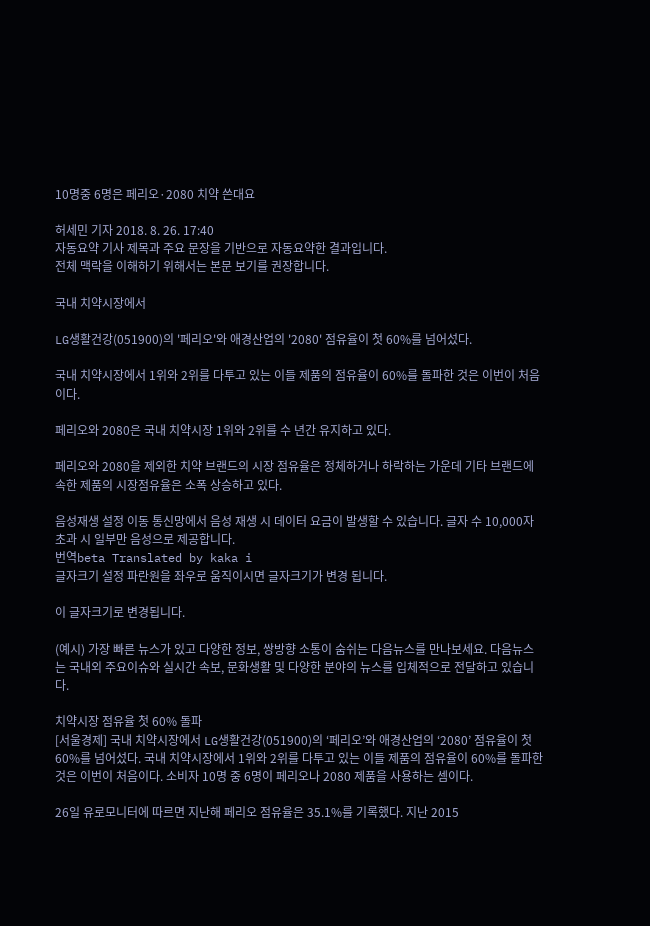10명중 6명은 페리오·2080 치약 쓴대요

허세민 기자 2018. 8. 26. 17:40
자동요약 기사 제목과 주요 문장을 기반으로 자동요약한 결과입니다.
전체 맥락을 이해하기 위해서는 본문 보기를 권장합니다.

국내 치약시장에서

LG생활건강(051900)의 '페리오'와 애경산업의 '2080' 점유율이 첫 60%를 넘어섰다.

국내 치약시장에서 1위와 2위를 다투고 있는 이들 제품의 점유율이 60%를 돌파한 것은 이번이 처음이다.

페리오와 2080은 국내 치약시장 1위와 2위를 수 년간 유지하고 있다.

페리오와 2080을 제외한 치약 브랜드의 시장 점유율은 정체하거나 하락하는 가운데 기타 브랜드에 속한 제품의 시장점유율은 소폭 상승하고 있다.

음성재생 설정 이동 통신망에서 음성 재생 시 데이터 요금이 발생할 수 있습니다. 글자 수 10,000자 초과 시 일부만 음성으로 제공합니다.
번역beta Translated by kaka i
글자크기 설정 파란원을 좌우로 움직이시면 글자크기가 변경 됩니다.

이 글자크기로 변경됩니다.

(예시) 가장 빠른 뉴스가 있고 다양한 정보, 쌍방향 소통이 숨쉬는 다음뉴스를 만나보세요. 다음뉴스는 국내외 주요이슈와 실시간 속보, 문화생활 및 다양한 분야의 뉴스를 입체적으로 전달하고 있습니다.

치약시장 점유율 첫 60% 돌파
[서울경제] 국내 치약시장에서 LG생활건강(051900)의 ‘페리오’와 애경산업의 ‘2080’ 점유율이 첫 60%를 넘어섰다. 국내 치약시장에서 1위와 2위를 다투고 있는 이들 제품의 점유율이 60%를 돌파한 것은 이번이 처음이다. 소비자 10명 중 6명이 페리오나 2080 제품을 사용하는 셈이다.

26일 유로모니터에 따르면 지난해 페리오 점유율은 35.1%를 기록했다. 지난 2015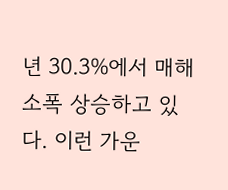년 30.3%에서 매해 소폭 상승하고 있다. 이런 가운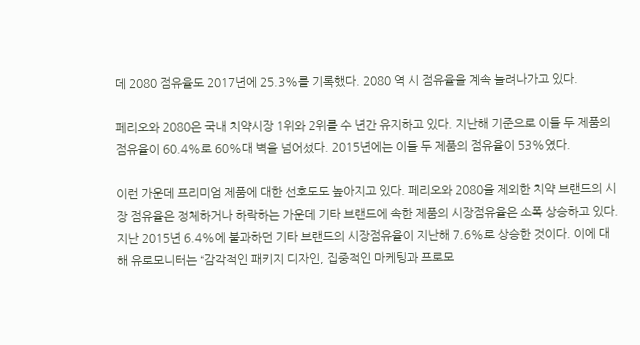데 2080 점유율도 2017년에 25.3%를 기록했다. 2080 역 시 점유율을 계속 늘려나가고 있다.

페리오와 2080은 국내 치약시장 1위와 2위를 수 년간 유지하고 있다. 지난해 기준으로 이들 두 제품의 점유율이 60.4%로 60%대 벽을 넘어섰다. 2015년에는 이들 두 제품의 점유율이 53%였다.

이런 가운데 프리미엄 제품에 대한 선호도도 높아지고 있다. 페리오와 2080을 제외한 치약 브랜드의 시장 점유율은 정체하거나 하락하는 가운데 기타 브랜드에 속한 제품의 시장점유율은 소폭 상승하고 있다. 지난 2015년 6.4%에 불과하던 기타 브랜드의 시장점유율이 지난해 7.6%로 상승한 것이다. 이에 대해 유로모니터는 “감각적인 패키지 디자인, 집중적인 마케팅과 프로모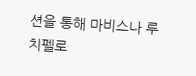션을 통해 마비스나 루치펠로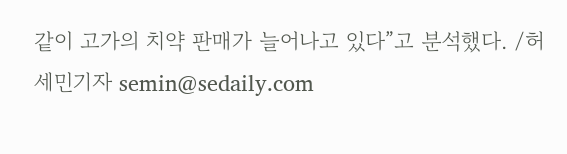같이 고가의 치약 판매가 늘어나고 있다”고 분석했다. /허세민기자 semin@sedaily.com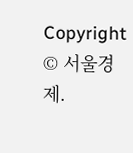Copyright © 서울경제.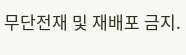무단전재 및 재배포 금지.